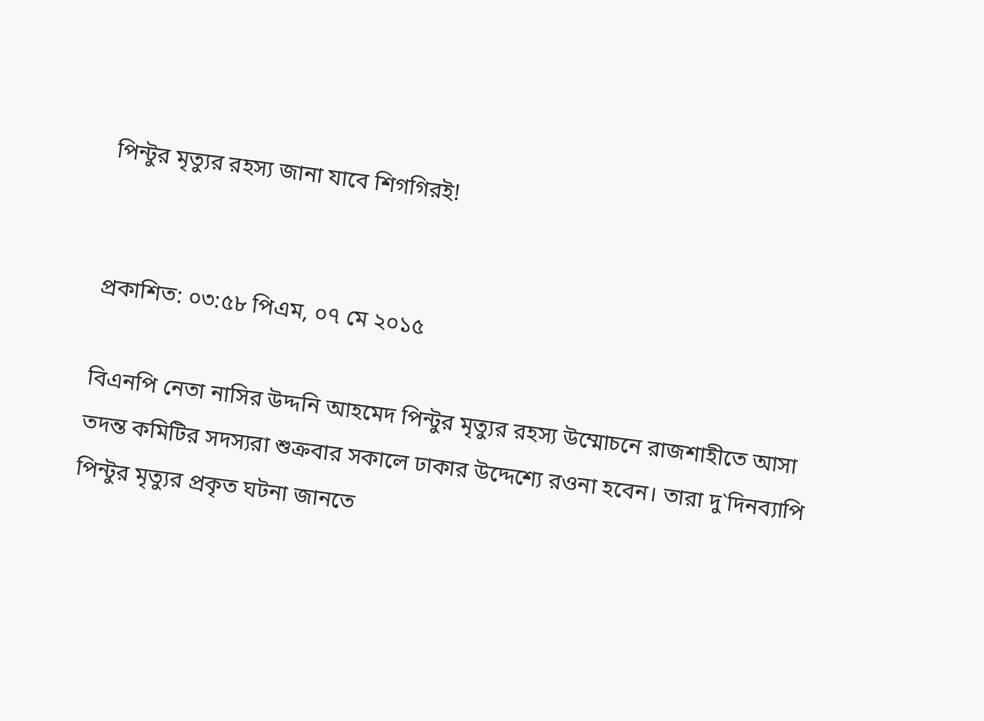পিন্টুর মৃত্যুর রহস্য জানা যাবে শিগগিরই!


প্রকাশিত: ০৩:৫৮ পিএম, ০৭ মে ২০১৫

বিএনপি নেতা নাসির উদ্দনি আহমেদ পিন্টুর মৃত্যুর রহস্য উম্মোচনে রাজশাহীতে আসা তদন্ত কমিটির সদস্যরা শুক্রবার সকালে ঢাকার উদ্দেশ্যে রওনা হবেন। তারা দু`দিনব্যাপি পিন্টুর মৃত্যুর প্রকৃত ঘটনা জানতে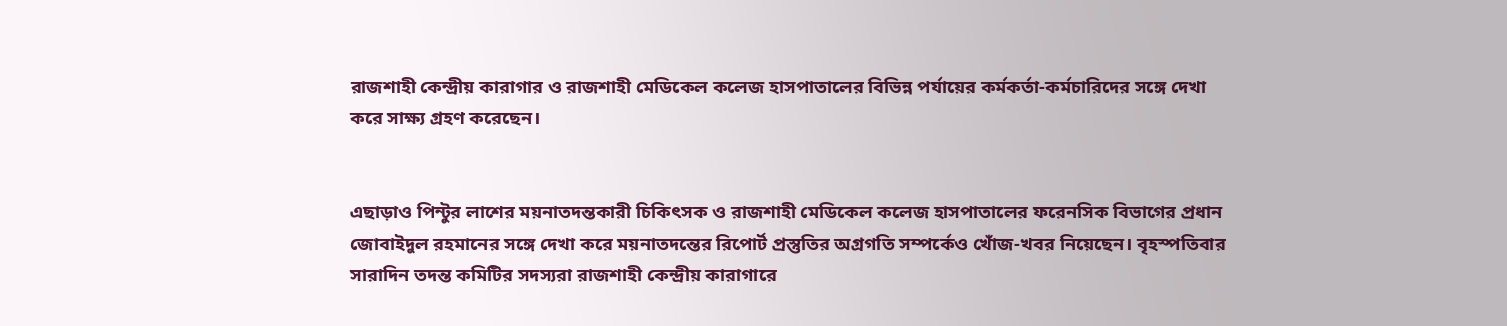রাজশাহী কেন্দ্রীয় কারাগার ও রাজশাহী মেডিকেল কলেজ হাসপাতালের বিভিন্ন পর্যায়ের কর্মকর্তা-কর্মচারিদের সঙ্গে দেখা করে সাক্ষ্য গ্রহণ করেছেন।


এছাড়াও পিন্টুর লাশের ময়নাতদন্তকারী চিকিৎসক ও রাজশাহী মেডিকেল কলেজ হাসপাতালের ফরেনসিক বিভাগের প্রধান জোবাইদুল রহমানের সঙ্গে দেখা করে ময়নাতদন্তের রিপোর্ট প্রস্তুতির অগ্রগতি সম্পর্কেও খোঁজ-খবর নিয়েছেন। বৃহস্পতিবার সারাদিন তদন্ত কমিটির সদস্যরা রাজশাহী কেন্দ্রীয় কারাগারে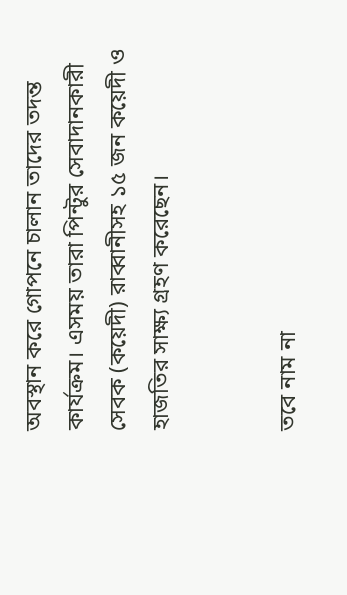অবস্থান করে গোপনে চালান তাদের তদন্ত কার্যক্রম। এসময় তারা পিন্টুর সেবাদানকারী সেবক (কয়েদী) রাব্বানীসহ ১৫ জন কয়েদী ও হাজতির সাক্ষ্য গ্রহণ করেছেন।


তবে নাম না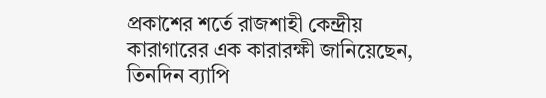প্রকাশের শর্তে রাজশাহী কেন্দ্রীয় কারাগারের এক কারারক্ষী জানিয়েছেন, তিনদিন ব্যাপি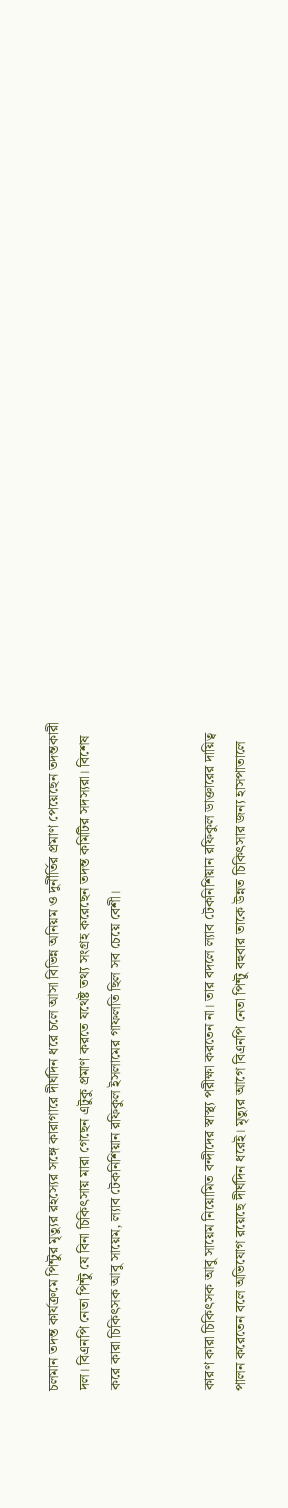চলমান তদন্ত কার্যক্রমে পিন্টুর মৃত্যুর রহস্যের সঙ্গে কারাগারে দীর্ঘদিন ধরে চলে আসা বিভিন্ন অনিয়ম ও দুর্নীর্তির প্রমাণ পেয়েছেন তদন্তকারী দল। বিএনপি নেতা পিন্টু যে বিনা চিকিৎসায় মারা গেছেন এটুকু প্রমাণ করতে যথেষ্ট তথ্য সংগ্রহ করেছেন তদন্ত কমিটির সদস্যরা। বিশেষ করে কারা চিকিৎসক আবু সায়েম, ল্যাব টেকনিশিয়ান রফিকুল ইসলামের গাফলতি ছিল সব চেয়ে বেশী।


কারণ কারা চিকিৎসক আবু সায়েম নিয়োমিত বন্দীদের স্বাস্থ্য পরীক্ষা করতেন না। তার বদলে ল্যাব টেকনিশিয়ান রফিকুল ডাক্তারের দায়িত্ব পালন করেতেন বলে অভিযোগ রয়েছে দীর্ঘদিন ধরেই। মৃত্যুর আগে বিএনপি নেতা পিন্টু বহুবার তাকে উন্নত চিকিৎসার জন্য হাসপাতালে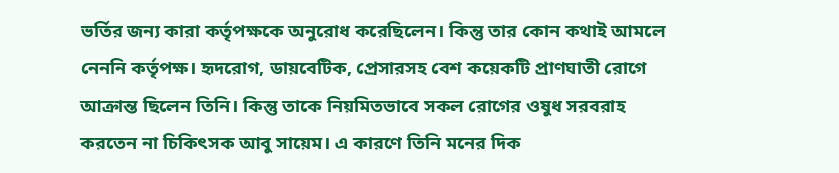ভর্তির জন্য কারা কর্তৃপক্ষকে অনুরোধ করেছিলেন। কিন্তু তার কোন কথাই আমলে নেননি কর্তৃপক্ষ। হৃদরোগ, ডায়বেটিক, প্রেসারসহ বেশ কয়েকটি প্রাণঘাতী রোগে আক্রান্ত ছিলেন তিনি। কিন্তু তাকে নিয়মিতভাবে সকল রোগের ওষুধ সরবরাহ করতেন না চিকিৎসক আবু সায়েম। এ কারণে তিনি মনের দিক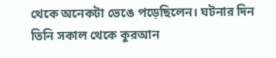থেকে অনেকটা ভেঙে পড়েছিলেন। ঘটনার দিন তিনি সকাল থেকে কুরআন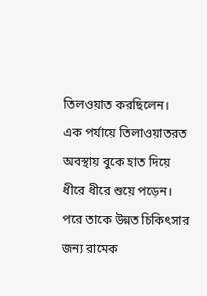তিলওয়াত করছিলেন। এক পর্যায়ে তিলাওয়াতরত অবস্থায় বুকে হাত দিয়ে ধীরে ধীরে শুয়ে পড়েন। পরে তাকে উন্নত চিকিৎসার জন্য রামেক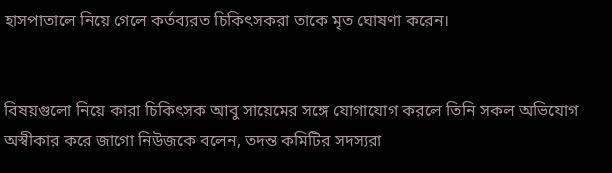হাসপাতালে নিয়ে গেলে কর্তব্যরত চিকিৎসকরা তাকে মৃত ঘোষণা করেন।


বিষয়গুলো নিয়ে কারা চিকিৎসক আবু সায়েমের সঙ্গে যোগাযোগ করলে তিনি সকল অভিযোগ অস্বীকার করে জাগো নিউজকে বলেন, তদন্ত কমিটির সদস্যরা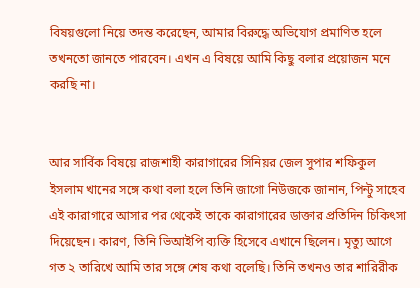বিষয়গুলো নিয়ে তদন্ত করেছেন, আমার বিরুদ্ধে অভিযোগ প্রমাণিত হলে তখনতো জানতে পারবেন। এখন এ বিষয়ে আমি কিছু বলার প্রয়োজন মনে করছি না।


আর সার্বিক বিষয়ে রাজশাহী কারাগারের সিনিয়র জেল সুপার শফিকুল ইসলাম খানের সঙ্গে কথা বলা হলে তিনি জাগো নিউজকে জানান, পিন্টু সাহেব এই কারাগারে আসার পর থেকেই তাকে কারাগারের ডাক্তার প্রতিদিন চিকিৎসা দিয়েছেন। কারণ, তিনি ভিআইপি ব্যক্তি হিসেবে এখানে ছিলেন। মৃত্যু আগে গত ২ তারিখে আমি তার সঙ্গে শেষ কথা বলেছি। তিনি তখনও তার শারিরীক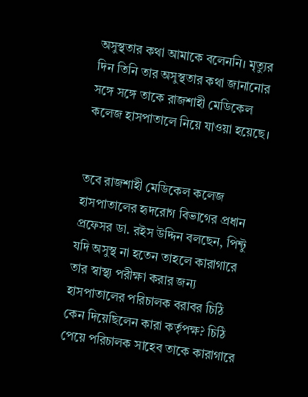অসুস্থতার কথা আমাকে বলেননি। মৃত্যুর দিন তিনি তার অসুস্থতার কথা জানানোর সঙ্গে সঙ্গে তাকে রাজশাহী মেডিকেল কলেজ হাসপাতালে নিয়ে যাওয়া হয়েছে।


তবে রাজশাহী মেডিকেল কলেজ হাসপাতালের হৃদরোগ বিভাগের প্রধান প্রফেসর ডা. রইস উদ্দিন বলছেন, পিন্টু যদি অসুস্থ না হতেন তাহলে কারাগারে তার স্বাস্থ্য পরীক্ষা করার জন্য হাসপাতালের পরিচালক বরাবর চিঠি কেন দিয়েছিলেন কারা কর্তৃপক্ষ? চিঠি পেয়ে পরিচালক সাহেব তাকে কারাগারে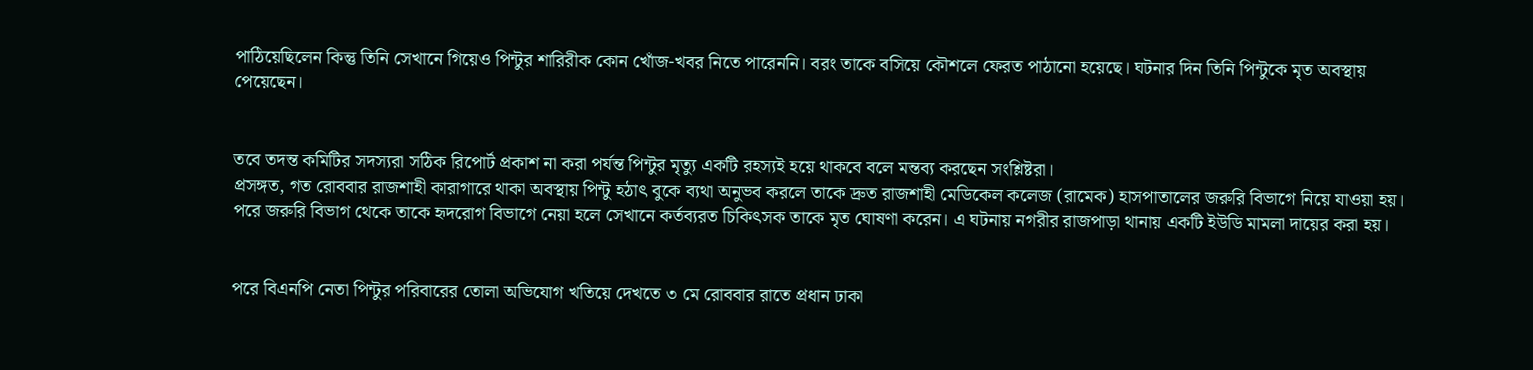পাঠিয়েছিলেন কিন্তু তিনি সেখানে গিয়েও পিন্টুর শারিরীক কোন খোঁজ-খবর নিতে পারেননি। বরং তাকে বসিয়ে কৌশলে ফেরত পাঠানো হয়েছে। ঘটনার দিন তিনি পিন্টুকে মৃত অবস্থায় পেয়েছেন।


তবে তদন্ত কমিটির সদস্যরা সঠিক রিপোর্ট প্রকাশ না করা পর্যন্ত পিন্টুর মৃত্যু একটি রহস্যই হয়ে থাকবে বলে মন্তব্য করছেন সংশ্লিষ্টরা।
প্রসঙ্গত, গত রোববার রাজশাহী কারাগারে থাকা অবস্থায় পিন্টু হঠাৎ বুকে ব্যথা অনুভব করলে তাকে দ্রুত রাজশাহী মেডিকেল কলেজ (রামেক) হাসপাতালের জরুরি বিভাগে নিয়ে যাওয়া হয়। পরে জরুরি বিভাগ থেকে তাকে হৃদরোগ বিভাগে নেয়া হলে সেখানে কর্তব্যরত চিকিৎসক তাকে মৃত ঘোষণা করেন। এ ঘটনায় নগরীর রাজপাড়া থানায় একটি ইউডি মামলা দায়ের করা হয়।


পরে বিএনপি নেতা পিন্টুর পরিবারের তোলা অভিযোগ খতিয়ে দেখতে ৩ মে রোববার রাতে প্রধান ঢাকা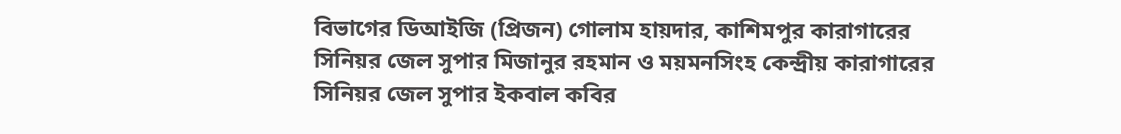বিভাগের ডিআইজি (প্রিজন) গোলাম হায়দার, কাশিমপুর কারাগারের সিনিয়র জেল সুপার মিজানুর রহমান ও ময়মনসিংহ কেন্দ্রীয় কারাগারের সিনিয়র জেল সুপার ইকবাল কবির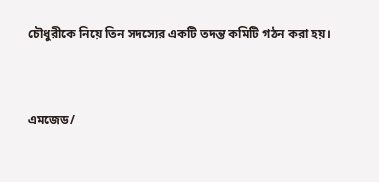চৌধুরীকে নিয়ে তিন সদস্যের একটি তদন্ত কমিটি গঠন করা হয়।


এমজেড/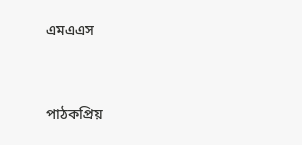এমএএস


পাঠকপ্রিয়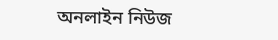অনলাইন নিউজ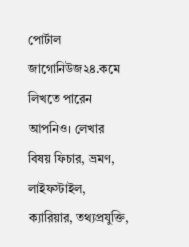পোর্টাল জাগোনিউজ২৪.কমে লিখতে পারেন আপনিও। লেখার বিষয় ফিচার, ভ্রমণ, লাইফস্টাইল, ক্যারিয়ার, তথ্যপ্রযুক্তি,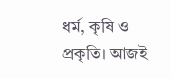ধর্ম, কৃষি ও প্রকৃতি। আজই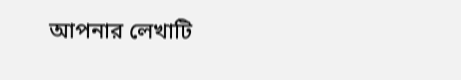আপনার লেখাটি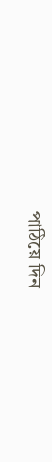পাঠিয়ে দিন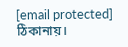[email protected] ঠিকানায়।